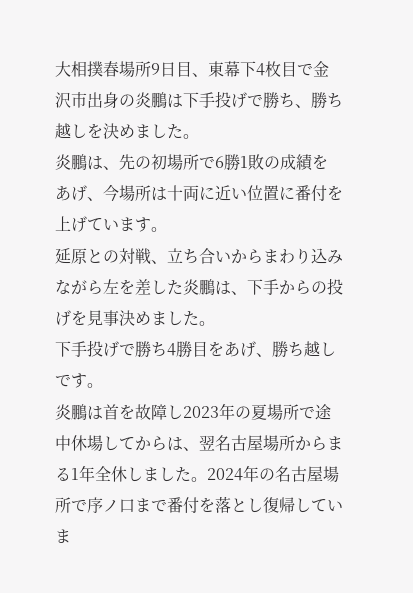大相撲春場所9日目、東幕下4枚目で金沢市出身の炎鵬は下手投げで勝ち、勝ち越しを決めました。
炎鵬は、先の初場所で6勝1敗の成績をあげ、今場所は十両に近い位置に番付を上げています。
延原との対戦、立ち合いからまわり込みながら左を差した炎鵬は、下手からの投げを見事決めました。
下手投げで勝ち4勝目をあげ、勝ち越しです。
炎鵬は首を故障し2023年の夏場所で途中休場してからは、翌名古屋場所からまる1年全休しました。2024年の名古屋場所で序ノ口まで番付を落とし復帰していま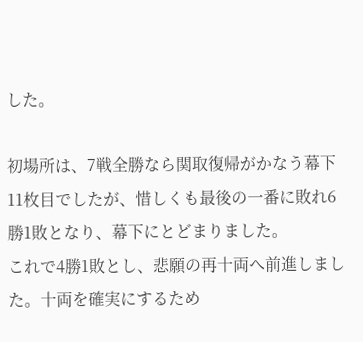した。

初場所は、7戦全勝なら関取復帰がかなう幕下11枚目でしたが、惜しくも最後の一番に敗れ6勝1敗となり、幕下にとどまりました。
これで4勝1敗とし、悲願の再十両へ前進しました。十両を確実にするため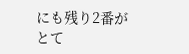にも残り2番がとて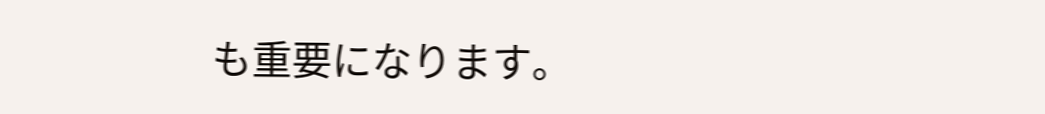も重要になります。